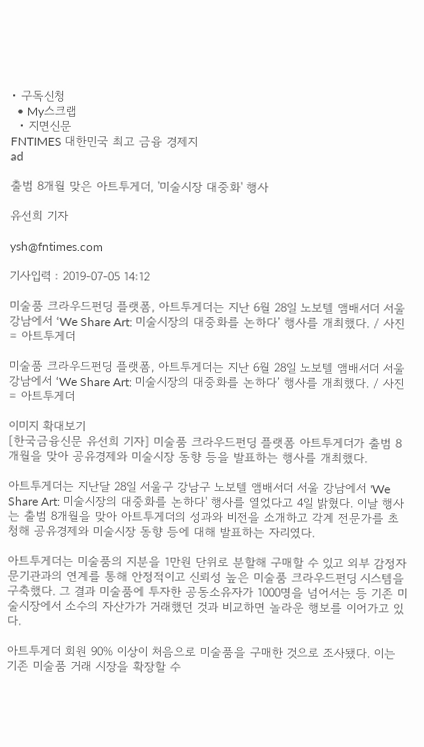• 구독신청
  • My스크랩
  • 지면신문
FNTIMES 대한민국 최고 금융 경제지
ad

출범 8개월 맞은 아트투게더, '미술시장 대중화' 행사

유선희 기자

ysh@fntimes.com

기사입력 : 2019-07-05 14:12

미술품 크라우드펀딩 플랫폼, 아트투게더는 지난 6월 28일 노보텔 앰배서더 서울 강남에서 ‘We Share Art: 미술시장의 대중화를 논하다’ 행사를 개최했다. / 사진 = 아트투게더

미술품 크라우드펀딩 플랫폼, 아트투게더는 지난 6월 28일 노보텔 앰배서더 서울 강남에서 ‘We Share Art: 미술시장의 대중화를 논하다’ 행사를 개최했다. / 사진 = 아트투게더

이미지 확대보기
[한국금융신문 유선희 기자] 미술품 크라우드펀딩 플랫폼 아트투게더가 출범 8개월을 맞아 공유경제와 미술시장 동향 등을 발표하는 행사를 개최했다.

아트투게더는 지난달 28일 서울구 강남구 노보텔 앰배서더 서울 강남에서 'We Share Art: 미술시장의 대중화를 논하다' 행사를 열었다고 4일 밝혔다. 이날 행사는 출범 8개월을 맞아 아트투게더의 성과와 비전을 소개하고 각계 전문가를 초청해 공유경제와 미술시장 동향 등에 대해 발표하는 자리였다.

아트투게더는 미술품의 지분을 1만원 단위로 분할해 구매할 수 있고 외부 감정자문기관과의 연계를 통해 안정적이고 신뢰성 높은 미술품 크라우드펀딩 시스템을 구축했다. 그 결과 미술품에 투자한 공동소유자가 1000명을 넘어서는 등 기존 미술시장에서 소수의 자산가가 거래했던 것과 비교하면 놀라운 행보를 이어가고 있다.

아트투게더 회원 90% 이상이 처음으로 미술품을 구매한 것으로 조사됐다. 이는 기존 미술품 거래 시장을 확장할 수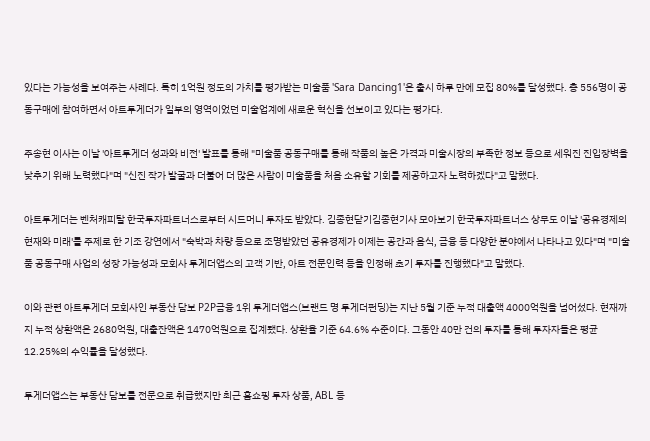있다는 가능성을 보여주는 사례다. 특히 1억원 정도의 가치를 평가받는 미술품 'Sara Dancing1'은 출시 하루 만에 모집 80%를 달성했다. 총 556명이 공동구매에 참여하면서 아트투게더가 일부의 영역이었던 미술업계에 새로운 혁신을 선보이고 있다는 평가다.

주송현 이사는 이날 '아트투게더 성과와 비전' 발표를 통해 "미술품 공동구매를 통해 작품의 높은 가격과 미술시장의 부족한 정보 등으로 세워진 진입장벽을 낮추기 위해 노력했다"며 "신진 작가 발굴과 더불어 더 많은 사람이 미술품을 처음 소유할 기회를 제공하고자 노력하겠다"고 말했다.

아트투게더는 벤처캐피탈 한국투자파트너스로부터 시드머니 투자도 받았다. 김종현닫기김종현기사 모아보기 한국투자파트너스 상무도 이날 '공유경제의 현재와 미래'를 주제로 한 기조 강연에서 "숙박과 차량 등으로 조명받았던 공유경제가 이제는 공간과 음식, 금융 등 다양한 분야에서 나타나고 있다"며 "미술품 공동구매 사업의 성장 가능성과 모회사 투게더앱스의 고객 기반, 아트 전문인력 등을 인정해 초기 투자를 진행했다"고 말했다.

이와 관련 아트투게더 모회사인 부동산 담보 P2P금융 1위 투게더앱스(브랜드 명 투게더펀딩)는 지난 5월 기준 누적 대출액 4000억원을 넘어섰다. 현재까지 누적 상환액은 2680억원, 대출잔액은 1470억원으로 집계됐다. 상환율 기준 64.6% 수준이다. 그동안 40만 건의 투자를 통해 투자자들은 평균 12.25%의 수익률을 달성했다.

투게더앱스는 부동산 담보를 전문으로 취급했지만 최근 홈쇼핑 투자 상품, ABL 등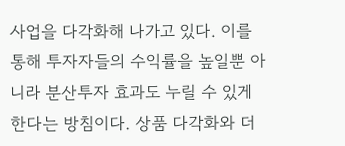사업을 다각화해 나가고 있다. 이를 통해 투자자들의 수익률을 높일뿐 아니라 분산투자 효과도 누릴 수 있게 한다는 방침이다. 상품 다각화와 더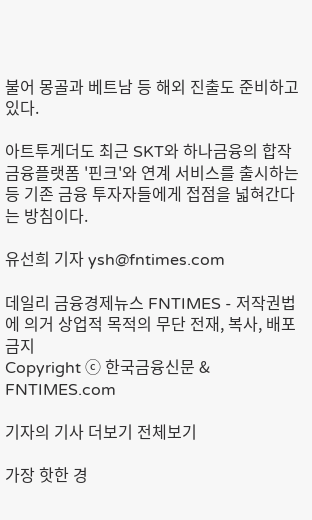불어 몽골과 베트남 등 해외 진출도 준비하고 있다.

아트투게더도 최근 SKT와 하나금융의 합작 금융플랫폼 '핀크'와 연계 서비스를 출시하는 등 기존 금융 투자자들에게 접점을 넓혀간다는 방침이다.

유선희 기자 ysh@fntimes.com

데일리 금융경제뉴스 FNTIMES - 저작권법에 의거 상업적 목적의 무단 전재, 복사, 배포 금지
Copyright ⓒ 한국금융신문 & FNTIMES.com

기자의 기사 더보기 전체보기

가장 핫한 경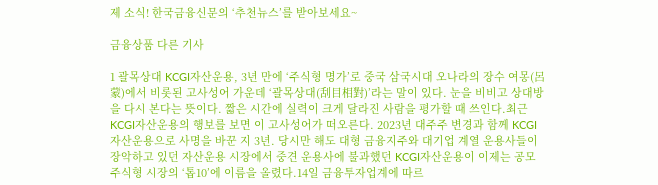제 소식! 한국금융신문의 ‘추천뉴스’를 받아보세요~

금융상품 다른 기사

1 괄목상대 KCGI자산운용, 3년 만에 ‘주식형 명가’로 중국 삼국시대 오나라의 장수 여몽(呂蒙)에서 비롯된 고사성어 가운데 ‘괄목상대(刮目相對)’라는 말이 있다. 눈을 비비고 상대방을 다시 본다는 뜻이다. 짧은 시간에 실력이 크게 달라진 사람을 평가할 때 쓰인다.최근 KCGI자산운용의 행보를 보면 이 고사성어가 떠오른다. 2023년 대주주 변경과 함께 KCGI자산운용으로 사명을 바꾼 지 3년. 당시만 해도 대형 금융지주와 대기업 계열 운용사들이 장악하고 있던 자산운용 시장에서 중견 운용사에 불과했던 KCGI자산운용이 이제는 공모 주식형 시장의 ‘톱10’에 이름을 올렸다.14일 금융투자업계에 따르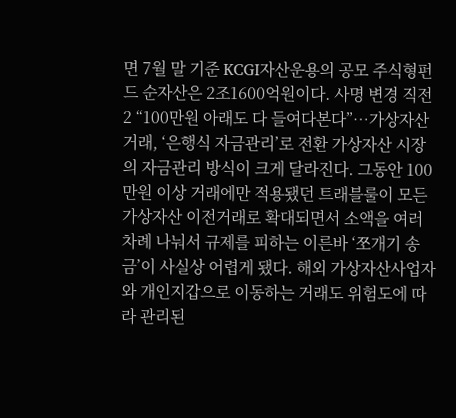면 7월 말 기준 KCGI자산운용의 공모 주식형펀드 순자산은 2조1600억원이다. 사명 변경 직전 2 “100만원 아래도 다 들여다본다”…가상자산 거래, ‘은행식 자금관리’로 전환 가상자산 시장의 자금관리 방식이 크게 달라진다. 그동안 100만원 이상 거래에만 적용됐던 트래블룰이 모든 가상자산 이전거래로 확대되면서 소액을 여러 차례 나눠서 규제를 피하는 이른바 ‘쪼개기 송금’이 사실상 어렵게 됐다. 해외 가상자산사업자와 개인지갑으로 이동하는 거래도 위험도에 따라 관리된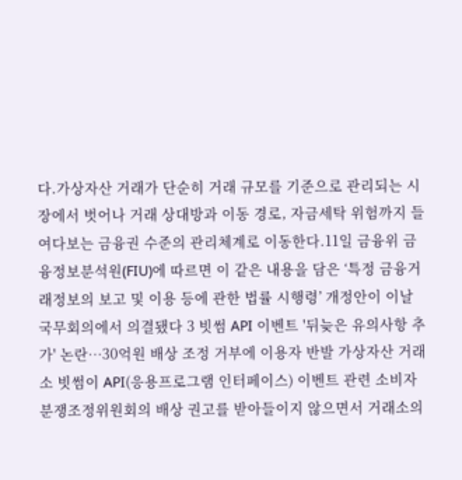다.가상자산 거래가 단순히 거래 규모를 기준으로 관리되는 시장에서 벗어나 거래 상대방과 이동 경로, 자금세탁 위험까지 들여다보는 금융권 수준의 관리체계로 이동한다.11일 금융위 금융정보분석원(FIU)에 따르면 이 같은 내용을 담은 ‘특정 금융거래정보의 보고 및 이용 등에 관한 법률 시행령’ 개정안이 이날 국무회의에서 의결됐다 3 빗썸 API 이벤트 '뒤늦은 유의사항 추가' 논란…30억원 배상 조정 거부에 이용자 반발 가상자산 거래소 빗썸이 API(응용프로그램 인터페이스) 이벤트 관련 소비자분쟁조정위원회의 배상 권고를 받아들이지 않으면서 거래소의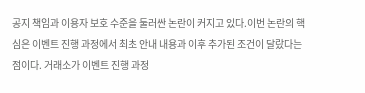공지 책임과 이용자 보호 수준을 둘러싼 논란이 커지고 있다.이번 논란의 핵심은 이벤트 진행 과정에서 최초 안내 내용과 이후 추가된 조건이 달랐다는 점이다. 거래소가 이벤트 진행 과정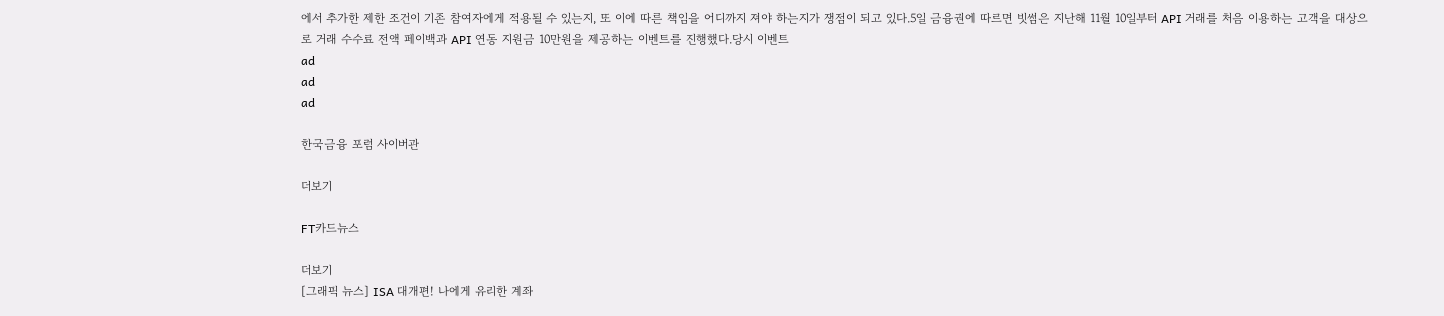에서 추가한 제한 조건이 기존 참여자에게 적용될 수 있는지, 또 이에 따른 책임을 어디까지 져야 하는지가 쟁점이 되고 있다.5일 금융권에 따르면 빗썸은 지난해 11월 10일부터 API 거래를 처음 이용하는 고객을 대상으로 거래 수수료 전액 페이백과 API 연동 지원금 10만원을 제공하는 이벤트를 진행했다.당시 이벤트
ad
ad
ad

한국금융 포럼 사이버관

더보기

FT카드뉴스

더보기
[그래픽 뉴스] ISA 대개편! 나에게 유리한 계좌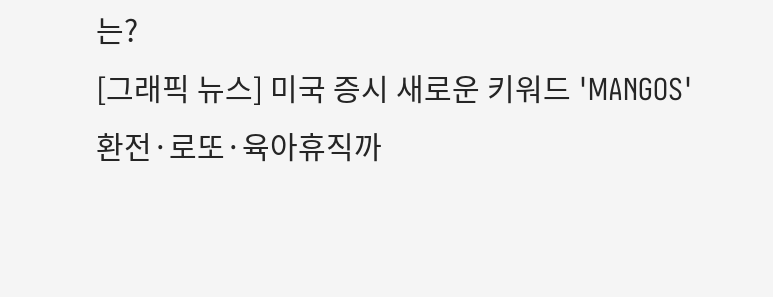는?
[그래픽 뉴스] 미국 증시 새로운 키워드 'MANGOS'
환전·로또·육아휴직까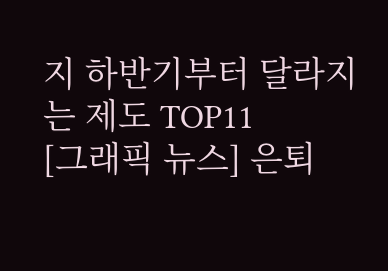지 하반기부터 달라지는 제도 TOP11
[그래픽 뉴스] 은퇴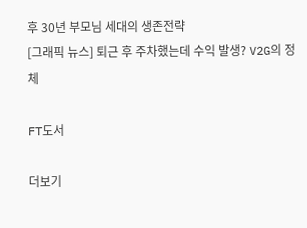후 30년 부모님 세대의 생존전략
[그래픽 뉴스] 퇴근 후 주차했는데 수익 발생? V2G의 정체

FT도서

더보기